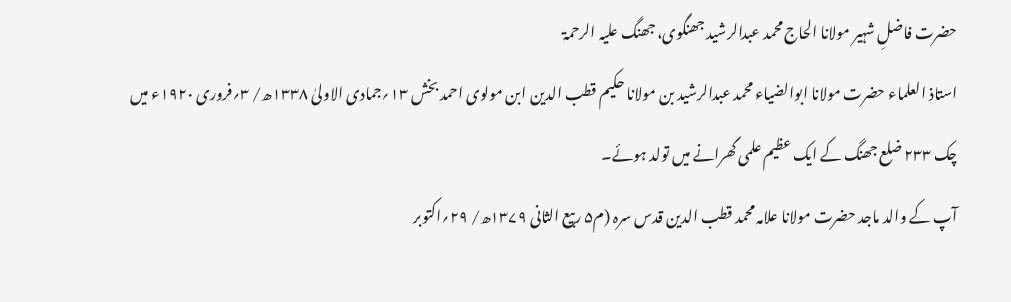حضرت فاضلِ شہیر مولانا الحاج محمد عبدالرشید جھنگوی، جھنگ علیہ الرحمۃ
استاذ العلماء حضرت مولانا ابوالضیاء محمد عبدالرشید بن مولانا حکیم قطب الدین ابن مولوی احمد بخش ۱۳؍جمادی الاولیٰ ۱۳۳۸ھ/ ۳؍فروری ۱۹۲۰ء میں چک ۲۳۳ ضلع جھنگ کے ایک عظیم علمی گھرانے میں تولد ہوئے۔
آپ کے والد ماجد حضرت مولانا علامہ محمد قطب الدین قدس سرہ (م۵ ربیع الثانی ۱۳۷۹ھ/ ۲۹؍اکتوبر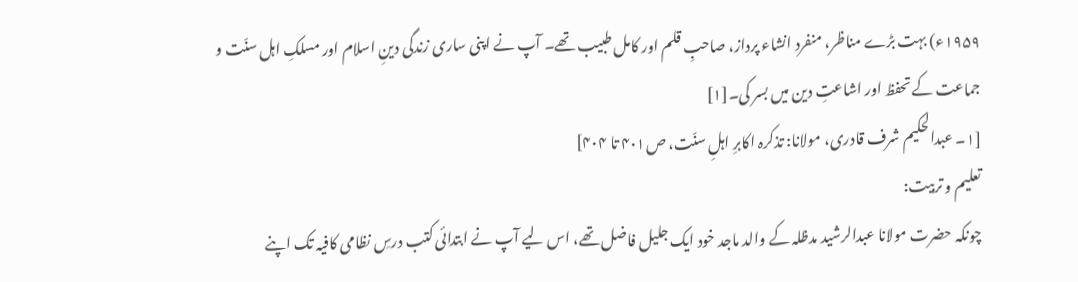۱۹۵۹ء) بہت بڑے مناظر، منفرد انشاء پرداز، صاحبِ قلم اور کامل طبیب تھے۔ آپ نے اپنی ساری زندگی دینِ اسلام اور مسلکِ اہل سنّت و جماعت کے تحفظ اور اشاعتِ دین میں بسر کی۔[۱]
[۱۔ عبدالحکیم شرف قادری، مولانا: تذکرہ اکابرِ اہلِ سنّت، ص۴۰۱ تا ۴۰۴]
تعلیم و تربیت:
چونکہ حضرت مولانا عبدالرشید مدظلہ کے والد ماجد خود ایک جلیل فاضل تھے، اس لیے آپ نے ابتدائی کتب درسِ نظامی کافیہ تک اپنے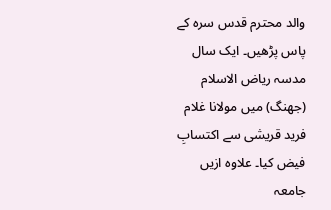والد محترم قدس سرہ کے پاس پڑھیں۔ ایک سال مدسہ ریاض الاسلام (جھنگ) میں مولانا غلام فرید قریشی سے اکتسابِ فیض کیا۔ علاوہ ازیں جامعہ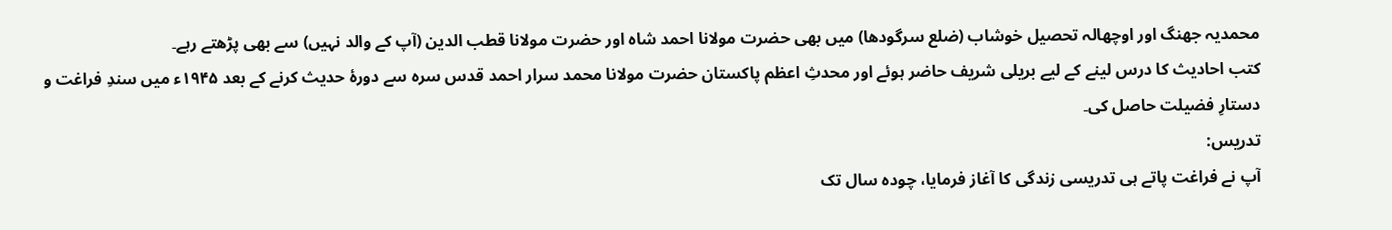محمدیہ جھنگ اور اوچھالہ تحصیل خوشاب (ضلع سرگودھا) میں بھی حضرت مولانا احمد شاہ اور حضرت مولانا قطب الدین (آپ کے والد نہیں) سے بھی پڑھتے رہے۔
کتب احادیث کا درس لینے کے لیے بریلی شریف حاضر ہوئے اور محدثِ اعظم پاکستان حضرت مولانا محمد سرار احمد قدس سرہ سے دورۂ حدیث کرنے کے بعد ۱۹۴۵ء میں سندِ فراغت و دستارِ فضیلت حاصل کی۔
تدریس:
آپ نے فراغت پاتے ہی تدریسی زندگی کا آغاز فرمایا، چودہ سال تک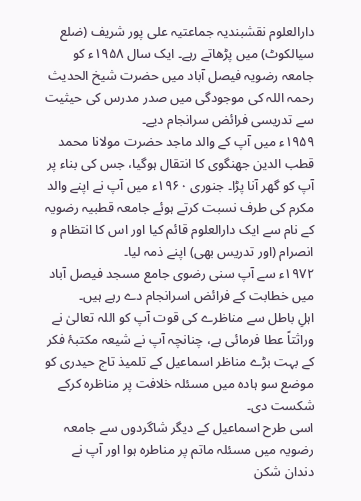دارالعلوم نقشبندیہ جماعتیہ علی پور شریف (ضلع سیالکوٹ) میں پڑھاتے رہے۔ ایک سال ۱۹۵۸ء کو جامعہ رضویہ فیصل آباد میں حضرت شیخ الحدیث رحمہ اللہ کی موجودگی میں صدر مدرس کی حیثیت سے تدریسی فرائض سرانجام دیے۔
۱۹۵۹ء میں آپ کے والد ماجد حضرت مولانا محمد قطب الدین جھنگوی کا انتقال ہوگیا، جس کی بناء پر آپ کو گھر آنا پڑا۔ جنوری ۱۹۶۰ء میں آپ نے اپنے والد مکرم کی طرف نسبت کرتے ہوئے جامعہ قطبیہ رضویہ کے نام سے ایک دارالعلوم قائم کیا اور اس کا انتظام و انصرام (اور تدریس بھی) اپنے ذمہ لیا۔
۱۹۷۲ء سے آپ سنی رضوی جامع مسجد فیصل آباد میں خطابت کے فرائض اسرانجام دے رہے ہیں۔
اہلِ باطل سے مناظرے کی قوت آپ کو اللہ تعالیٰ نے وراثتاً عطا فرمائی ہے، چنانچہ آپ نے شیعہ مکتبۂ فکر کے بہت بڑے مناظر اسماعیل کے تلمیذ تاج حیدری کو موضع سو ہادہ میں مسئلہ خلافت پر مناظرہ کرکے شکست دی۔
اسی طرح اسماعیل کے دیگر شاگردوں سے جامعہ رضویہ میں مسئلہ ماتم پر مناطرہ ہوا اور آپ نے دندان شکن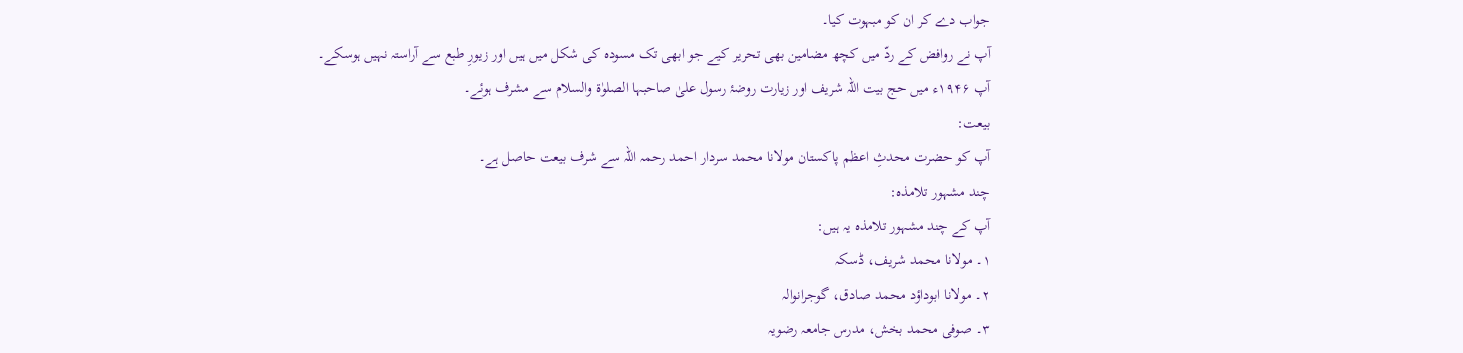جواب دے کر ان کو مبہوت کیا۔
آپ نے روافض کے ردّ میں کچھ مضامین بھی تحریر کیے جو ابھی تک مسودہ کی شکل میں ہیں اور زیورِ طبع سے آراستہ نہیں ہوسکے۔
آپ ۱۹۴۶ء میں حج بیت اللہ شریف اور زیارت روضۂ رسول علیٰ صاحبہا الصلوٰۃ والسلام سے مشرف ہوئے۔
بیعت:
آپ کو حضرت محدثِ اعظم پاکستان مولانا محمد سردار احمد رحمہ اللہ سے شرف بیعت حاصل ہے۔
چند مشہور تلامذہ:
آپ کے چند مشہور تلامذہ یہ ہیں:
۱۔ مولانا محمد شریف، ڈسکہ
۲۔ مولانا ابوداؤد محمد صادق، گوجرانوالہ
۳۔ صوفی محمد بخش، مدرس جامعہ رضویہ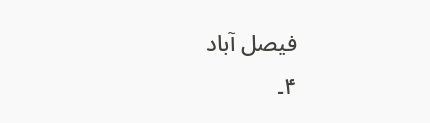فیصل آباد
۴۔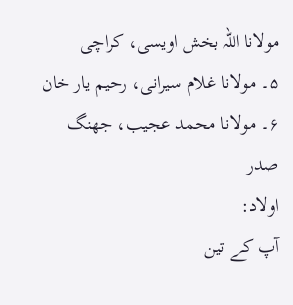مولانا اللہ بخش اویسی، کراچی
۵۔ مولانا غلام سیرانی، رحیم یار خان
۶۔ مولانا محمد عجیب، جھنگ صدر
اولاد:
آپ کے تین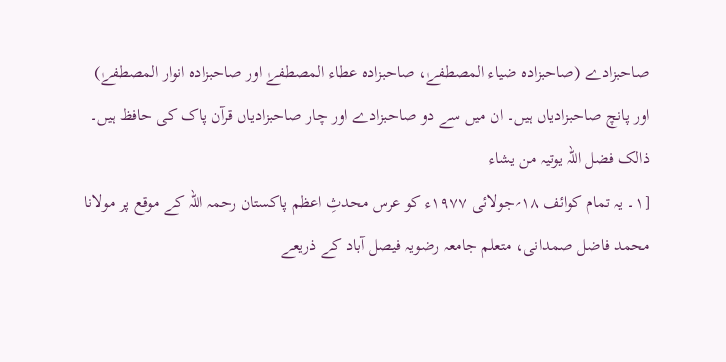صاحبزادے (صاحبزادہ ضیاء المصطفےٰ، صاحبزادہ عطاء المصطفےٰ اور صاحبزادہ انوار المصطفےٰ) اور پانچ صاحبزادیاں ہیں۔ ان میں سے دو صاحبزادے اور چار صاحبزادیاں قرآن پاک کی حافظ ہیں۔ ذالک فضل اللہ یوتیہ من یشاء
[۱۔ یہ تمام کوائف ۱۸؍جولائی ۱۹۷۷ء کو عرس محدثِ اعظم پاکستان رحمہ اللہ کے موقع پر مولانا محمد فاضل صمدانی، متعلم جامعہ رضویہ فیصل آباد کے ذریعے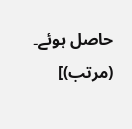حاصل ہوئے۔ (مرتب)]